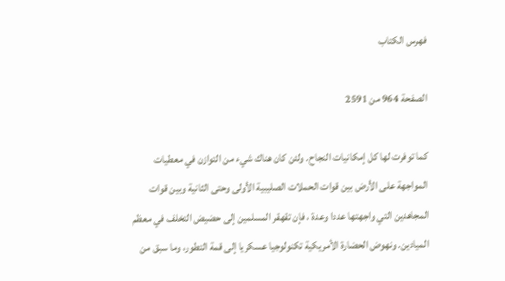فهرس الكتاب

الصفحة 964 من 2591

كما توفرت لها كل إمكانيات النجاح. ولئن كان هناك شيء من التوازن في معطيات المواجهة على الأرض بين قوات الحملات الصليبية الأولى وحتى الثانية وبين قوات المجاهدين التي واجهتها عددا وعدة ، فإن تقهقر المسلمين إلى حضيض التخلف في معظم الميادين. ونهوض الحضارة الأمريكية تكنولوجيا عسكريا إلى قمة التطور، وما سبق من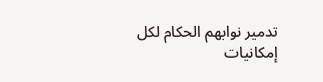تدمير نوابهم الحكام لكل إمكانيات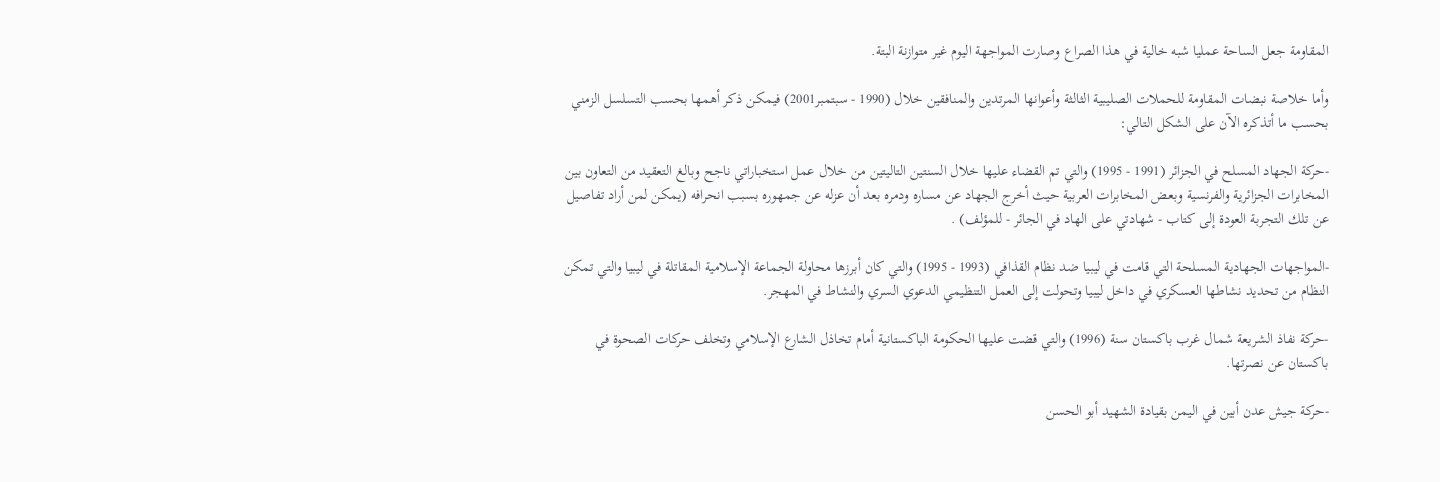المقاومة جعل الساحة عمليا شبه خالية في هذا الصراع وصارت المواجهة اليوم غير متوازنة البتة.

وأما خلاصة نبضات المقاومة للحملات الصليبية الثالثة وأعوانها المرتدين والمنافقين خلال (1990 - سبتمبر2001) فيمكن ذكر أهمها بحسب التسلسل الزمني بحسب ما أتذكره الآن على الشكل التالي:

-حركة الجهاد المسلح في الجزائر (1991 - 1995) والتي تم القضاء عليها خلال السنتين التاليتين من خلال عمل استخباراتي ناجح وبالغ التعقيد من التعاون بين المخابرات الجزائرية والفرنسية وبعض المخابرات العربية حيث أخرج الجهاد عن مساره ودمره بعد أن عزله عن جمهوره بسبب انحرافه (يمكن لمن أراد تفاصيل عن تلك التجربة العودة إلى كتاب - شهادتي على الهاد في الجائر - للمؤلف) .

-المواجهات الجهادية المسلحة التي قامت في ليبيا ضد نظام القذافي (1993 - 1995) والتي كان أبرزها محاولة الجماعة الإسلامية المقاتلة في ليبيا والتي تمكن النظام من تحديد نشاطها العسكري في داخل ليبيا وتحولت إلى العمل التنظيمي الدعوي السري والنشاط في المهجر.

-حركة نفاذ الشريعة شمال غرب باكستان سنة (1996) والتي قضت عليها الحكومة الباكستانية أمام تخاذل الشارع الإسلامي وتخلف حركات الصحوة في باكستان عن نصرتها.

-حركة جيش عدن أبين في اليمن بقيادة الشهيد أبو الحسن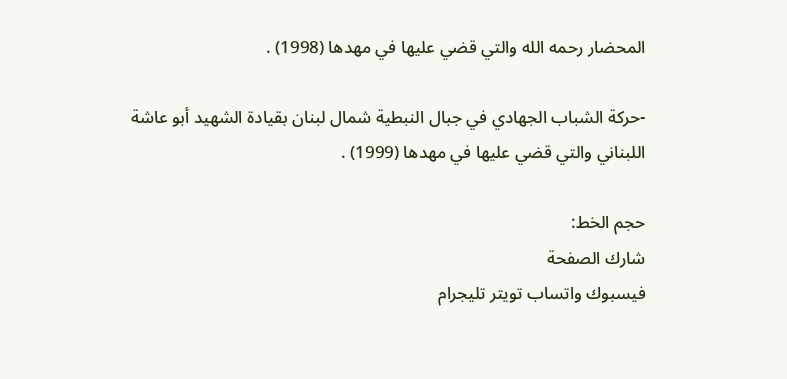المحضار رحمه الله والتي قضي عليها في مهدها (1998) .

-حركة الشباب الجهادي في جبال النبطية شمال لبنان بقيادة الشهيد أبو عاشة اللبناني والتي قضي عليها في مهدها (1999) .

حجم الخط:
شارك الصفحة
فيسبوك واتساب تويتر تليجرام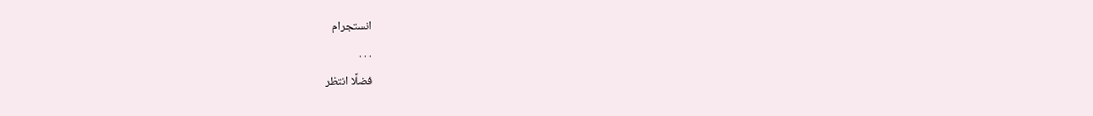انستجرام
. . .
فضلًا انتظر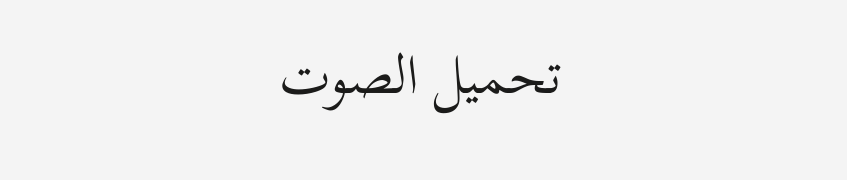تحميل الصوت